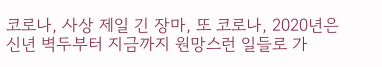코로나, 사상 제일 긴 장마, 또 코로나, 2020년은 신년 벽두부터 지금까지 원망스런 일들로 가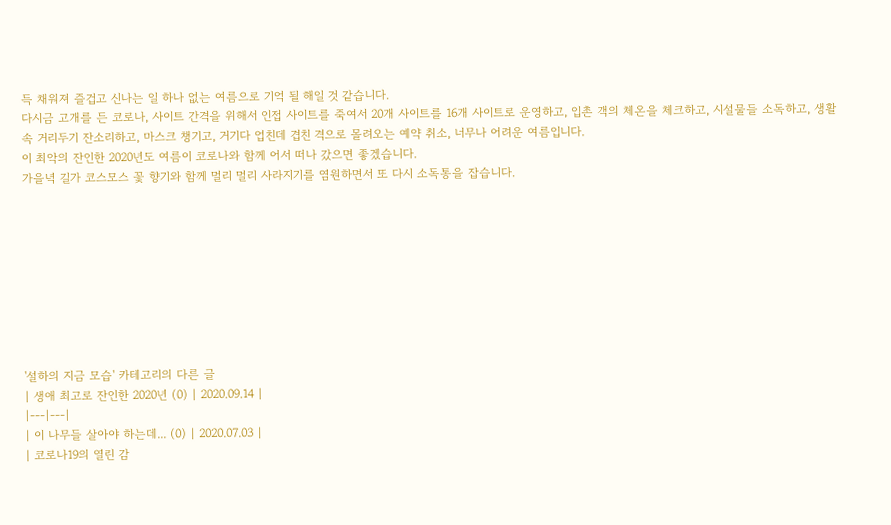득 채워져 즐겁고 신나는 일 하나 없는 여름으로 기억 될 해일 것 같습니다.
다시금 고개를 든 코로나, 사이트 간격을 위해서 인접 사이트를 죽여서 20개 사이트를 16개 사이트로 운영하고, 입촌 객의 체온을 체크하고, 시설물들 소독하고, 생활 속 거리두기 잔소리하고, 마스크 챙기고, 거기다 업친데 겹친 격으로 몰려오는 예약 취소, 너무나 어려운 여름입니다.
이 최악의 잔인한 2020년도 여름이 코로나와 함께 어서 떠나 갔으면 좋겠습니다.
가을녁 길가 코스모스 꽃 향기와 함께 멀리 멀리 사라지기를 염원하면서 또 다시 소독통을 잡습니다.









'설하의 지금 모습' 카테고리의 다른 글
| 생애 최고로 잔인한 2020년 (0) | 2020.09.14 |
|---|---|
| 이 나무들 살아야 하는데... (0) | 2020.07.03 |
| 코로나19의 열린 감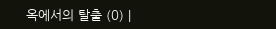옥에서의 탈출 (0) |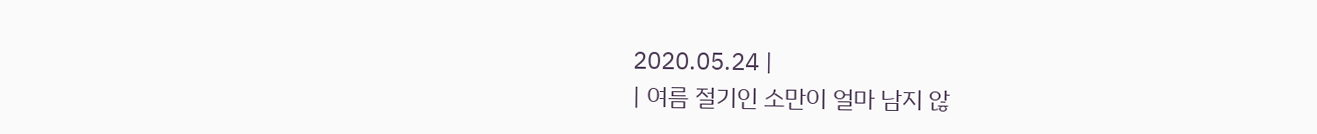2020.05.24 |
| 여름 절기인 소만이 얼마 남지 않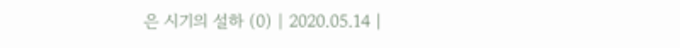은 시기의 설하 (0) | 2020.05.14 |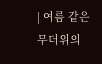| 여름 같은 무더위의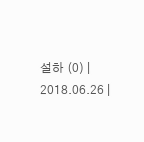설하 (0) | 2018.06.26 |